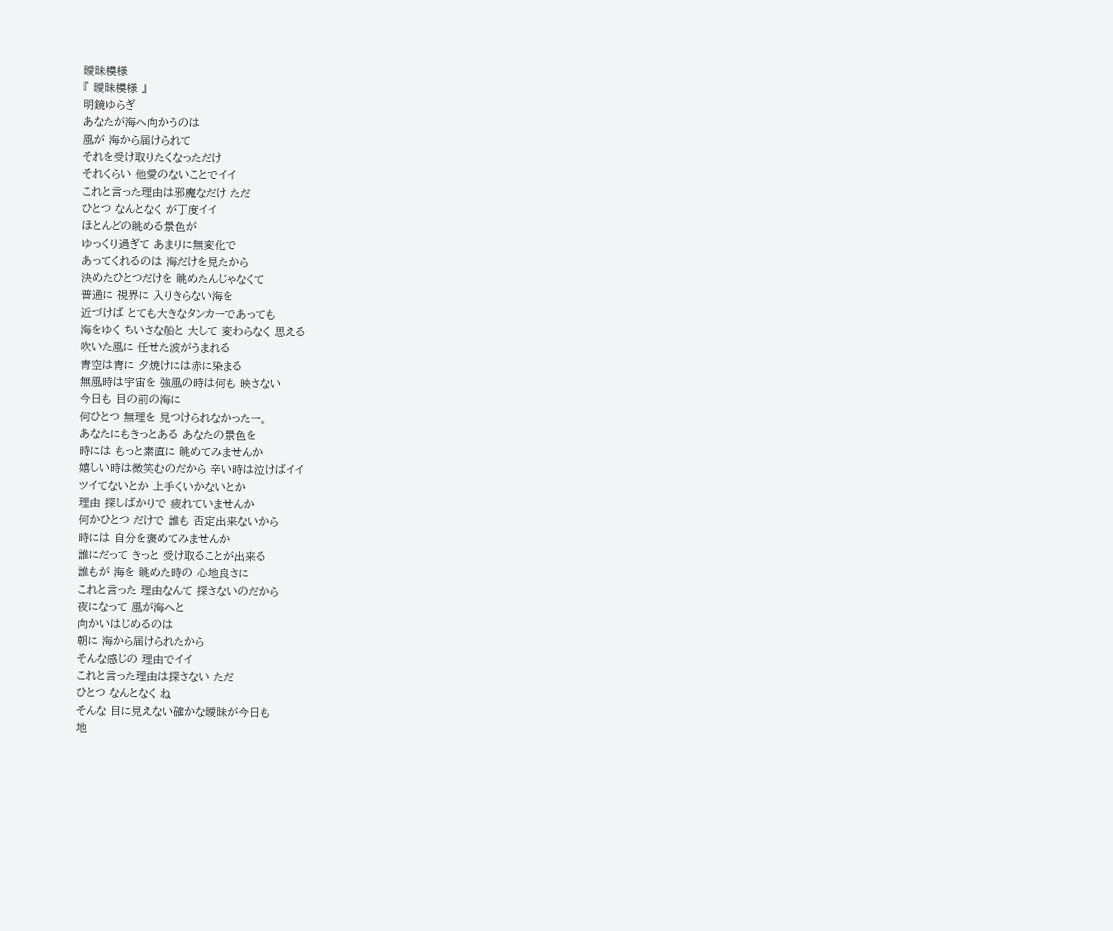曖昧模様
『 曖昧模様 』
明鏡ゆらぎ
あなたが海へ向かうのは
風が 海から届けられて
それを受け取りたくなっただけ
それくらい 他愛のないことでイイ
これと言った理由は邪魔なだけ ただ
ひとつ なんとなく が丁度イイ
ほとんどの眺める景色が
ゆっくり過ぎて あまりに無変化で
あってくれるのは 海だけを見たから
決めたひとつだけを 眺めたんじゃなくて
普通に 視界に 入りきらない海を
近づけば とても大きなタンカーであっても
海をゆく ちいさな船と 大して 変わらなく 思える
吹いた風に 任せた波がうまれる
青空は青に 夕焼けには赤に染まる
無風時は宇宙を 強風の時は何も 映さない
今日も 目の前の海に
何ひとつ 無理を 見つけられなかったー。
あなたにもきっとある あなたの景色を
時には もっと素直に 眺めてみませんか
嬉しい時は微笑むのだから 辛い時は泣けばイイ
ツイてないとか 上手くいかないとか
理由 探しばかりで 疲れていませんか
何かひとつ だけで 誰も 否定出来ないから
時には 自分を褒めてみませんか
誰にだって きっと 受け取ることが出来る
誰もが 海を 眺めた時の 心地良さに
これと言った 理由なんて 探さないのだから
夜になって 風が海へと
向かいはじめるのは
朝に 海から届けられたから
そんな感じの 理由でイイ
これと言った理由は探さない ただ
ひとつ なんとなく ね
そんな 目に見えない確かな曖昧が今日も
地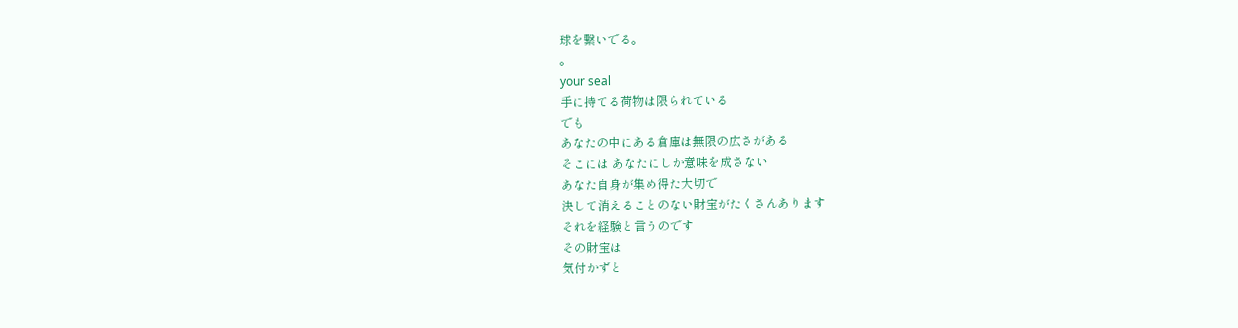球を繋いでる。
。
your seal
手に持てる荷物は限られている
でも
あなたの中にある倉庫は無限の広さがある
そこには あなたにしか意味を成さない
あなた自身が集め得た大切で
決して消えることのない財宝がたくさんあります
それを経験と言うのです
その財宝は
気付かずと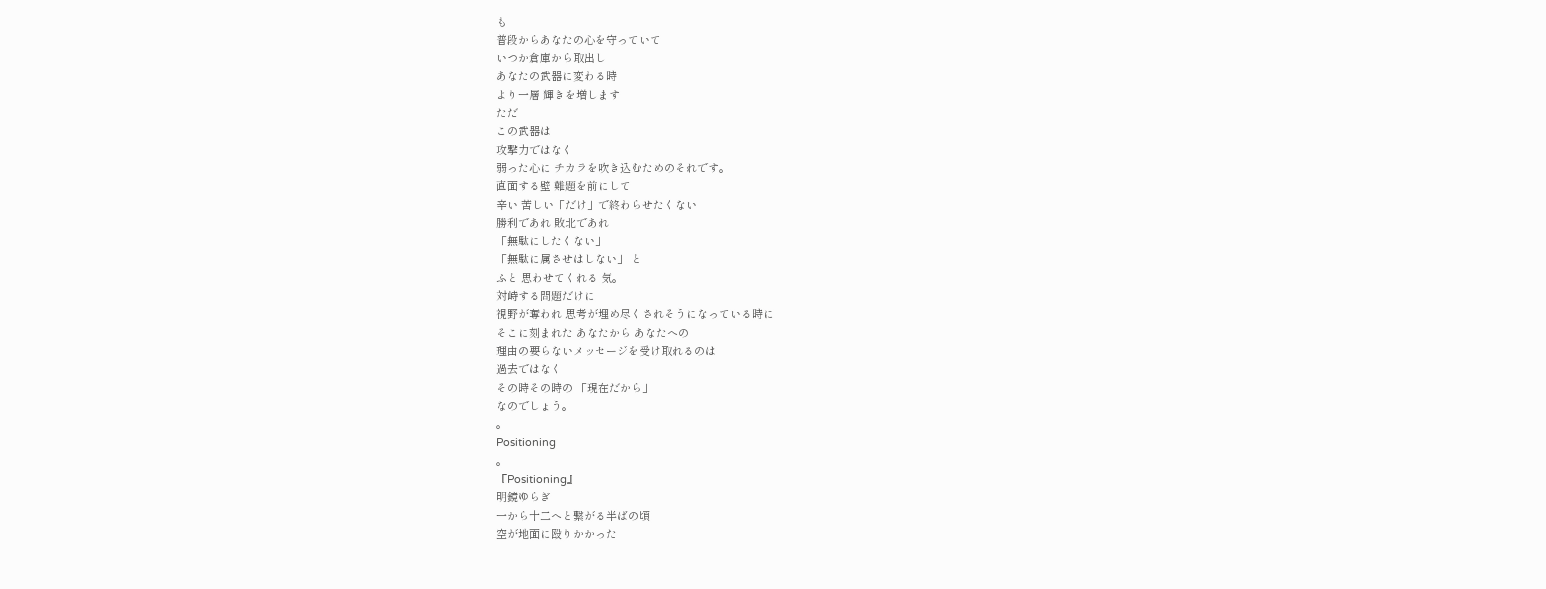も
普段からあなたの心を守っていて
いつか倉庫から取出し
あなたの武器に変わる時
より一層 輝きを増します
ただ
この武器は
攻撃力ではなく
弱った心に チカラを吹き込むためのそれです。
直面する壁 難題を前にして
辛い 苦しい「だけ」で終わらせたくない
勝利であれ 敗北であれ
「無駄にしたくない」
「無駄に属させはしない」 と
ふと 思わせてくれる 気。
対峙する問題だけに
視野が奪われ 思考が埋め尽くされそうになっている時に
そこに刻まれた あなたから あなたへの
理由の要らないメッセージを受け取れるのは
過去ではなく
その時その時の 「現在だから」
なのでしょう。
。
Positioning
。
『Positioning』
明鏡ゆらぎ
一から十二へと繋がる半ばの頃
空が地面に殴りかかった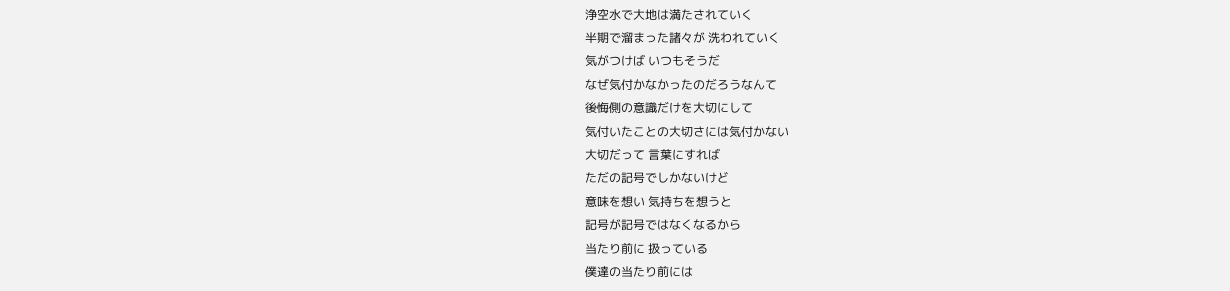浄空水で大地は満たされていく
半期で溜まった諸々が 洗われていく
気がつけば いつもそうだ
なぜ気付かなかったのだろうなんて
後悔側の意識だけを大切にして
気付いたことの大切さには気付かない
大切だって 言葉にすれば
ただの記号でしかないけど
意味を想い 気持ちを想うと
記号が記号ではなくなるから
当たり前に 扱っている
僕達の当たり前には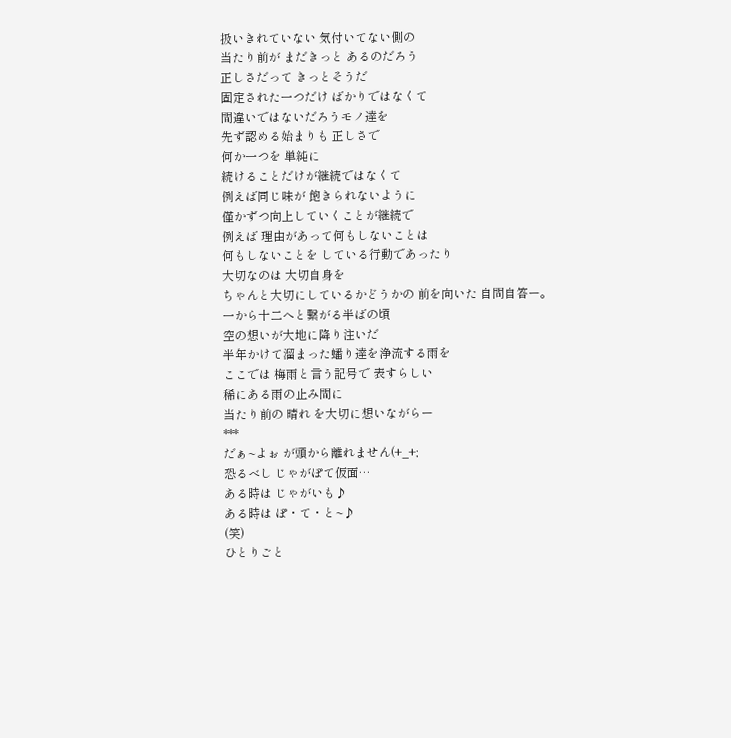扱いきれていない 気付いてない側の
当たり前が まだきっと あるのだろう
正しさだって きっとそうだ
固定された一つだけ ばかりではなくて
間違いではないだろうモノ達を
先ず認める始まりも 正しさで
何か一つを 単純に
続けることだけが継続ではなくて
例えば同じ味が 飽きられないように
僅かずつ向上していくことが継続で
例えば 理由があって何もしないことは
何もしないことを している行動であったり
大切なのは 大切自身を
ちゃんと大切にしているかどうかの 前を向いた 自問自答ー。
一から十二へと繋がる半ばの頃
空の想いが大地に降り注いだ
半年かけて溜まった蟠り達を浄流する雨を
ここでは 梅雨と言う記号で 表すらしい
稀にある雨の止み間に
当たり前の 晴れ を大切に想いながらー
***
だぁ~よぉ が頭から離れません(+_+;
恐るべし じゃがぽて仮面…
ある時は じゃがいも♪
ある時は ぽ・て・と~♪
(笑)
ひとりごと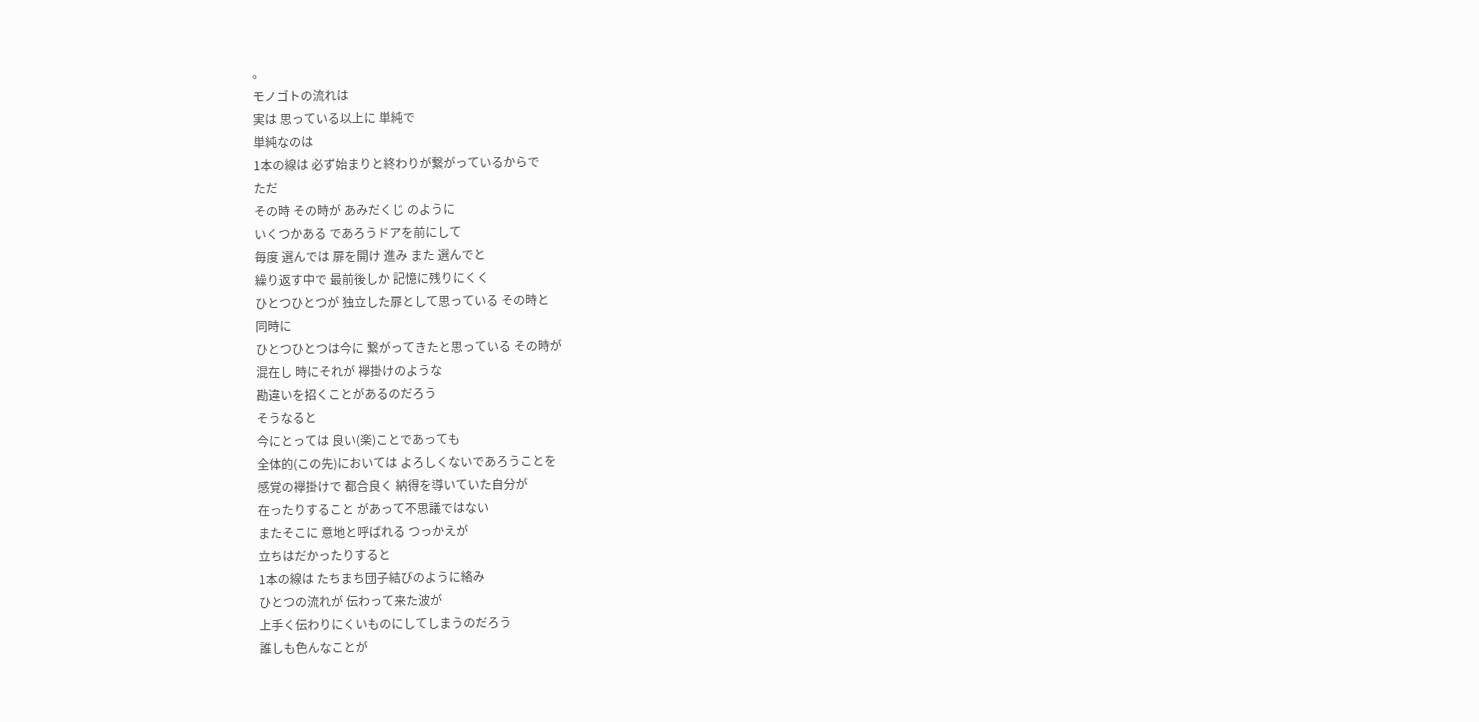。
モノゴトの流れは
実は 思っている以上に 単純で
単純なのは
1本の線は 必ず始まりと終わりが繋がっているからで
ただ
その時 その時が あみだくじ のように
いくつかある であろうドアを前にして
毎度 選んでは 扉を開け 進み また 選んでと
繰り返す中で 最前後しか 記憶に残りにくく
ひとつひとつが 独立した扉として思っている その時と
同時に
ひとつひとつは今に 繋がってきたと思っている その時が
混在し 時にそれが 襷掛けのような
勘違いを招くことがあるのだろう
そうなると
今にとっては 良い(楽)ことであっても
全体的(この先)においては よろしくないであろうことを
感覚の襷掛けで 都合良く 納得を導いていた自分が
在ったりすること があって不思議ではない
またそこに 意地と呼ばれる つっかえが
立ちはだかったりすると
1本の線は たちまち団子結びのように絡み
ひとつの流れが 伝わって来た波が
上手く伝わりにくいものにしてしまうのだろう
誰しも色んなことが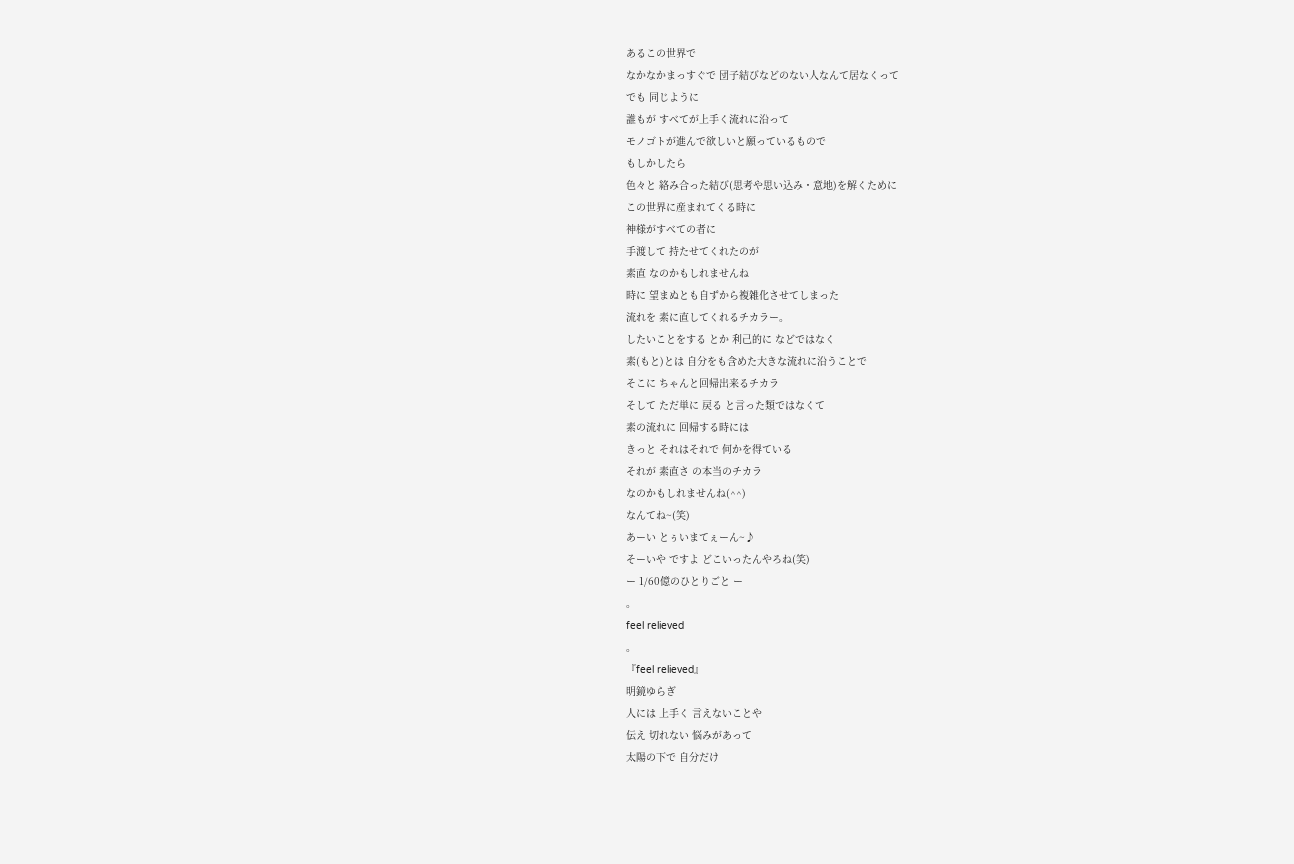あるこの世界で
なかなかまっすぐで 団子結びなどのない人なんて居なくって
でも 同じように
誰もが すべてが上手く流れに沿って
モノゴトが進んで欲しいと願っているもので
もしかしたら
色々と 絡み合った結び(思考や思い込み・意地)を解くために
この世界に産まれてくる時に
神様がすべての者に
手渡して 持たせてくれたのが
素直 なのかもしれませんね
時に 望まぬとも自ずから複雑化させてしまった
流れを 素に直してくれるチカラー。
したいことをする とか 利己的に などではなく
素(もと)とは 自分をも含めた大きな流れに沿うことで
そこに ちゃんと回帰出来るチカラ
そして ただ単に 戻る と言った類ではなくて
素の流れに 回帰する時には
きっと それはそれで 何かを得ている
それが 素直さ の本当のチカラ
なのかもしれませんね(^^)
なんてね~(笑)
あーい とぅいまてぇーん~♪
そーいや ですよ どこいったんやろね(笑)
ー 1/60億のひとりごと ー
。
feel relieved
。
『feel relieved』
明鏡ゆらぎ
人には 上手く 言えないことや
伝え 切れない 悩みがあって
太陽の下で 自分だけ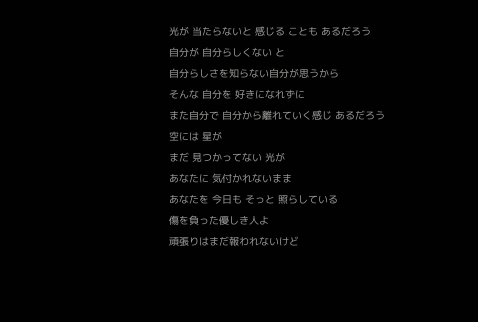光が 当たらないと 感じる ことも あるだろう
自分が 自分らしくない と
自分らしさを知らない自分が思うから
そんな 自分を 好きになれずに
また自分で 自分から離れていく感じ あるだろう
空には 星が
まだ 見つかってない 光が
あなたに 気付かれないまま
あなたを 今日も そっと 照らしている
傷を負った優しき人よ
頑張りはまだ報われないけど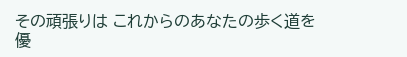その頑張りは これからのあなたの歩く道を
優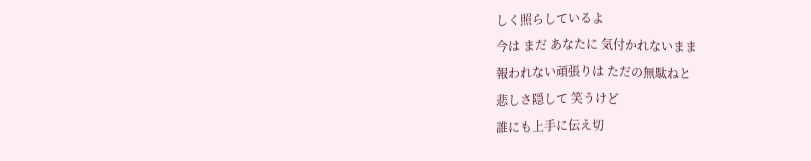しく照らしているよ
今は まだ あなたに 気付かれないまま
報われない頑張りは ただの無駄ねと
悲しさ隠して 笑うけど
誰にも上手に伝え切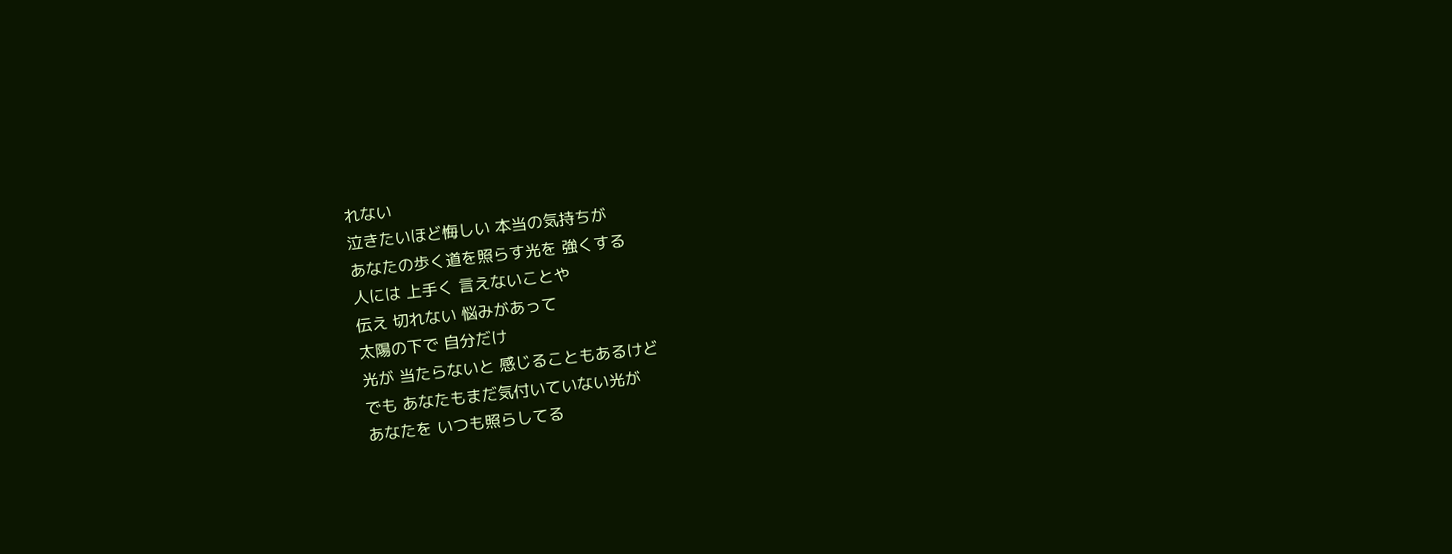れない
泣きたいほど悔しい 本当の気持ちが
あなたの歩く道を照らす光を 強くする
人には 上手く 言えないことや
伝え 切れない 悩みがあって
太陽の下で 自分だけ
光が 当たらないと 感じることもあるけど
でも あなたもまだ気付いていない光が
あなたを いつも照らしてる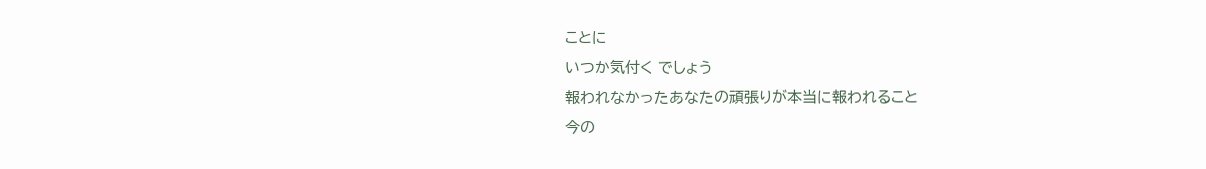ことに
いつか気付く でしょう
報われなかったあなたの頑張りが本当に報われること
今の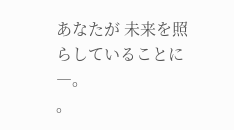あなたが 未来を照らしていることに―。
。